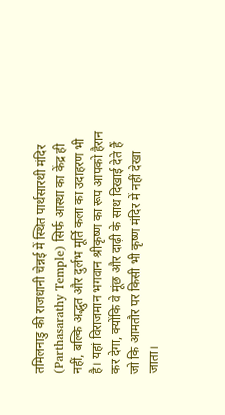तमिलनाडु की राजधानी चेन्नई में स्थित पार्थसारथी मंदिर (Parthasarathy Temple) सिर्फ आस्था का केंद्र ही नहीं, बल्कि अद्भुत और दुर्लभ मूर्ति कला का उदाहरण भी है। यहां विराजमान भगवान श्रीकृष्ण का रूप आपको हैरान कर देगा, क्योंकि वे मूंछ और दाढ़ी के साथ दिखाई देते हैं जो कि आमतौर पर किसी भी कृष्ण मंदिर में नहीं देखा जाता।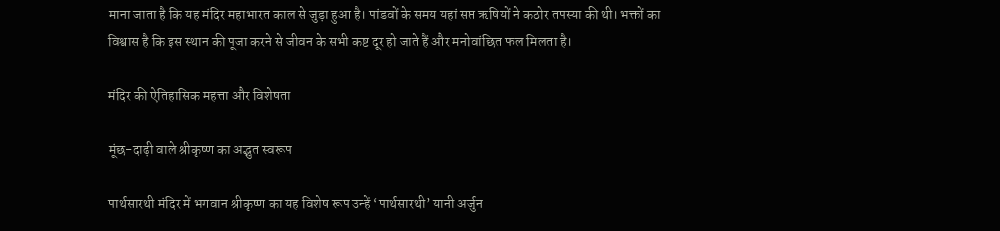माना जाता है कि यह मंदिर महाभारत काल से जुड़ा हुआ है। पांडवों के समय यहां सप्त ऋषियों ने कठोर तपस्या की थी। भक्तों का विश्वास है कि इस स्थान की पूजा करने से जीवन के सभी कष्ट दूर हो जाते हैं और मनोवांछित फल मिलता है।

मंदिर की ऐतिहासिक महत्ता और विशेषता

मूंछ-दाढ़ी वाले श्रीकृष्ण का अद्भुत स्वरूप

पार्थसारथी मंदिर में भगवान श्रीकृष्ण का यह विशेष रूप उन्हें ‘पार्थसारथी’ यानी अर्जुन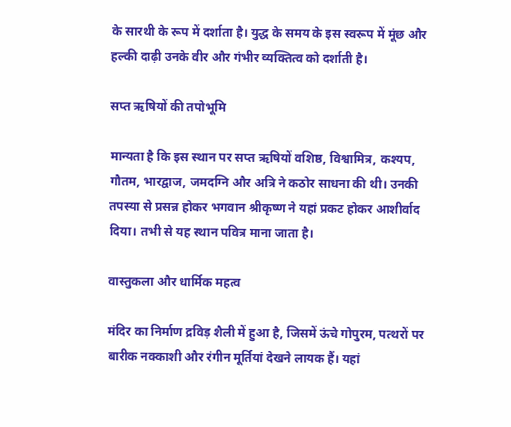के सारथी के रूप में दर्शाता है। युद्ध के समय के इस स्वरूप में मूंछ और हल्की दाढ़ी उनके वीर और गंभीर व्यक्तित्व को दर्शाती है।

सप्त ऋषियों की तपोभूमि

मान्यता है कि इस स्थान पर सप्त ऋषियों वशिष्ठ, विश्वामित्र, कश्यप, गौतम, भारद्वाज, जमदग्नि और अत्रि ने कठोर साधना की थी। उनकी तपस्या से प्रसन्न होकर भगवान श्रीकृष्ण ने यहां प्रकट होकर आशीर्वाद दिया। तभी से यह स्थान पवित्र माना जाता है।

वास्तुकला और धार्मिक महत्व

मंदिर का निर्माण द्रविड़ शैली में हुआ है, जिसमें ऊंचे गोपुरम, पत्थरों पर बारीक नक्काशी और रंगीन मूर्तियां देखने लायक हैं। यहां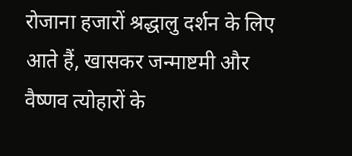रोजाना हजारों श्रद्धालु दर्शन के लिए आते हैं, खासकर जन्माष्टमी और वैष्णव त्योहारों के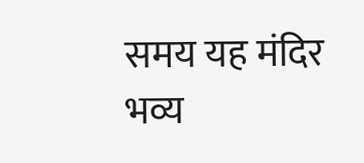समय यह मंदिर भव्य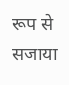रूप से सजाया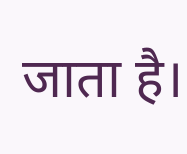जाता है।